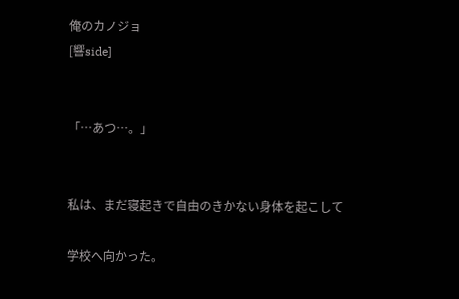俺のカノジョ
[響side]


「…あつ…。」


私は、まだ寝起きで自由のきかない身体を起こして

学校へ向かった。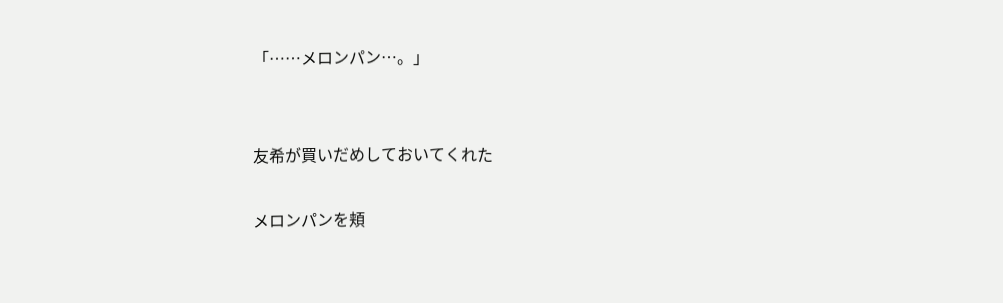「……メロンパン…。」


友希が買いだめしておいてくれた

メロンパンを頬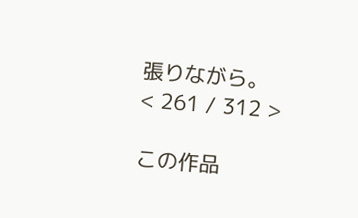張りながら。
< 261 / 312 >

この作品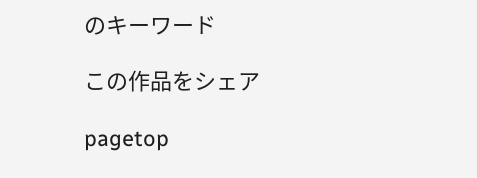のキーワード

この作品をシェア

pagetop